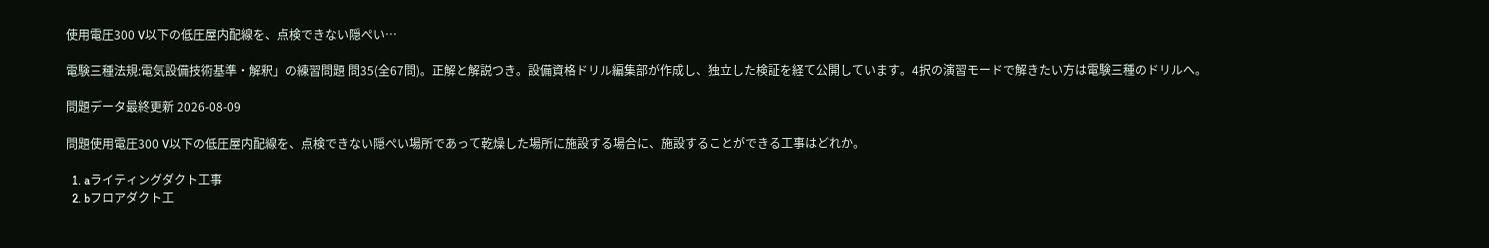使用電圧300 V以下の低圧屋内配線を、点検できない隠ぺい…

電験三種法規:電気設備技術基準・解釈」の練習問題 問35(全67問)。正解と解説つき。設備資格ドリル編集部が作成し、独立した検証を経て公開しています。4択の演習モードで解きたい方は電験三種のドリルへ。

問題データ最終更新 2026-08-09

問題使用電圧300 V以下の低圧屋内配線を、点検できない隠ぺい場所であって乾燥した場所に施設する場合に、施設することができる工事はどれか。

  1. aライティングダクト工事
  2. bフロアダクト工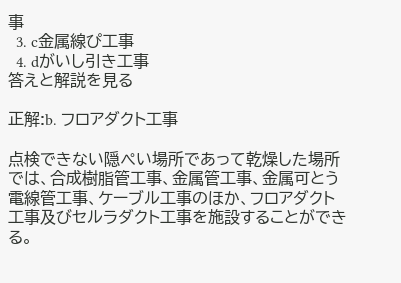事
  3. c金属線ぴ工事
  4. dがいし引き工事
答えと解説を見る

正解:b. フロアダクト工事

点検できない隠ぺい場所であって乾燥した場所では、合成樹脂管工事、金属管工事、金属可とう電線管工事、ケーブル工事のほか、フロアダクト工事及びセルラダクト工事を施設することができる。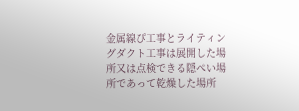金属線ぴ工事とライティングダクト工事は展開した場所又は点検できる隠ぺい場所であって乾燥した場所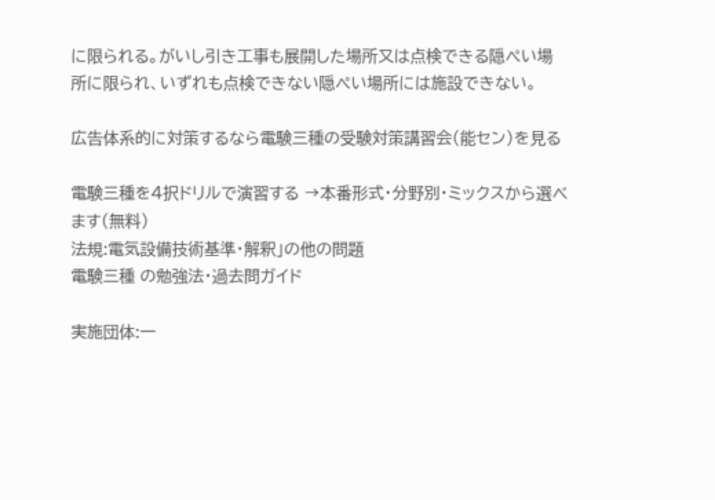に限られる。がいし引き工事も展開した場所又は点検できる隠ぺい場所に限られ、いずれも点検できない隠ぺい場所には施設できない。

広告体系的に対策するなら電験三種の受験対策講習会(能セン)を見る

電験三種を4択ドリルで演習する →本番形式・分野別・ミックスから選べます(無料)
法規:電気設備技術基準・解釈」の他の問題
電験三種 の勉強法・過去問ガイド

実施団体:一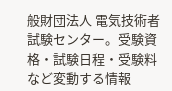般財団法人 電気技術者試験センター。受験資格・試験日程・受験料など変動する情報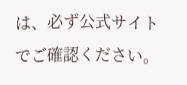は、必ず公式サイトでご確認ください。